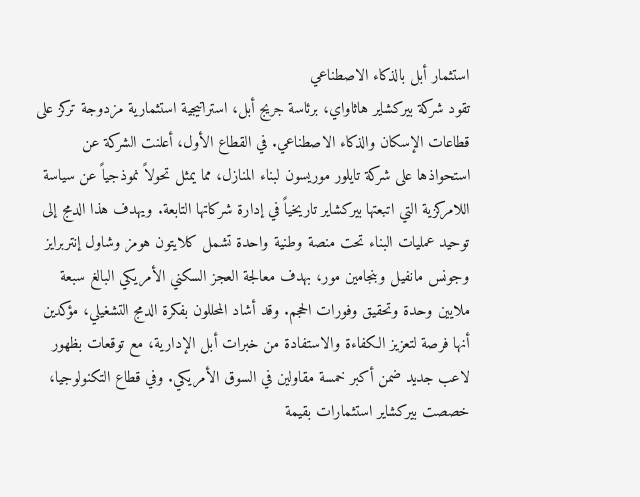استثمار أبل بالذكاء الاصطناعي
تقود شركة بيركشاير هاثاواي، برئاسة جريج أبل، استراتيجية استثمارية مزدوجة تركز على قطاعات الإسكان والذكاء الاصطناعي. في القطاع الأول، أعلنت الشركة عن استحواذها على شركة تايلور موريسون لبناء المنازل، مما يمثل تحولاً نموذجياً عن سياسة اللامركزية التي اتبعتها بيركشاير تاريخياً في إدارة شركاتها التابعة. ويهدف هذا الدمج إلى توحيد عمليات البناء تحت منصة وطنية واحدة تشمل كلايتون هومز وشاول إنتربرايز وجونس مانفيل وبنجامين مور، بهدف معالجة العجز السكني الأمريكي البالغ سبعة ملايين وحدة وتحقيق وفورات الحجم. وقد أشاد المحللون بفكرة الدمج التشغيلي، مؤكدين أنها فرصة لتعزيز الكفاءة والاستفادة من خبرات أبل الإدارية، مع توقعات بظهور لاعب جديد ضمن أكبر خمسة مقاولين في السوق الأمريكي. وفي قطاع التكنولوجيا، خصصت بيركشاير استثمارات بقيمة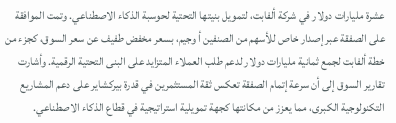عشرة مليارات دولار في شركة ألفابت، لتمويل بنيتها التحتية لحوسبة الذكاء الاصطناعي. وتمت الموافقة على الصفقة عبر إصدار خاص للأسهم من الصنفين أ وجيم، بسعر مخفض طفيف عن سعر السوق، كجزء من خطة ألفابت لجمع ثمانية مليارات دولار لدعم طلب العملاء المتزايد على البنى التحتية الرقمية. وأشارت تقارير السوق إلى أن سرعة إتمام الصفقة تعكس ثقة المستثمرين في قدرة بيركشاير على دعم المشاريع التكنولوجية الكبرى، مما يعزز من مكانتها كجهة تمويلية استراتيجية في قطاع الذكاء الاصطناعي.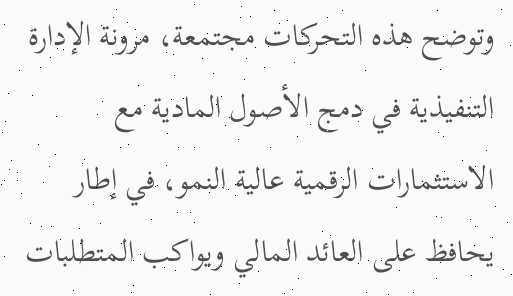وتوضح هذه التحركات مجتمعة، مرونة الإدارة التنفيذية في دمج الأصول المادية مع الاستثمارات الرقمية عالية النمو، في إطار يحافظ على العائد المالي ويواكب المتطلبات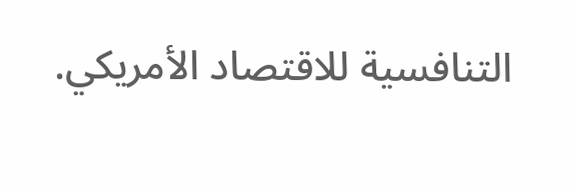التنافسية للاقتصاد الأمريكي.